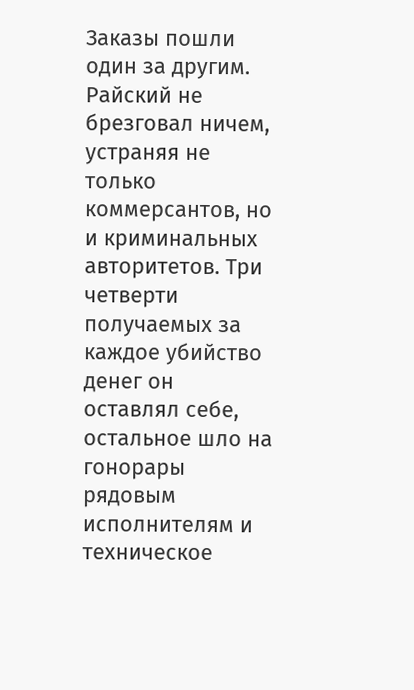Заказы пошли один за другим. Райский не брезговал ничем, устраняя не только коммерсантов, но и криминальных авторитетов. Три четверти получаемых за каждое убийство денег он оставлял себе, остальное шло на гонорары рядовым исполнителям и техническое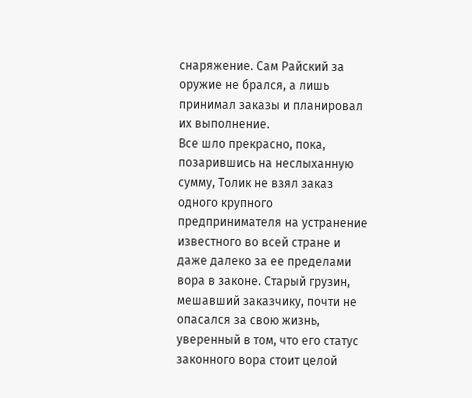снаряжение. Сам Райский за оружие не брался, а лишь принимал заказы и планировал их выполнение.
Все шло прекрасно, пока, позарившись на неслыханную сумму, Толик не взял заказ одного крупного предпринимателя на устранение известного во всей стране и даже далеко за ее пределами вора в законе. Старый грузин, мешавший заказчику, почти не опасался за свою жизнь, уверенный в том, что его статус законного вора стоит целой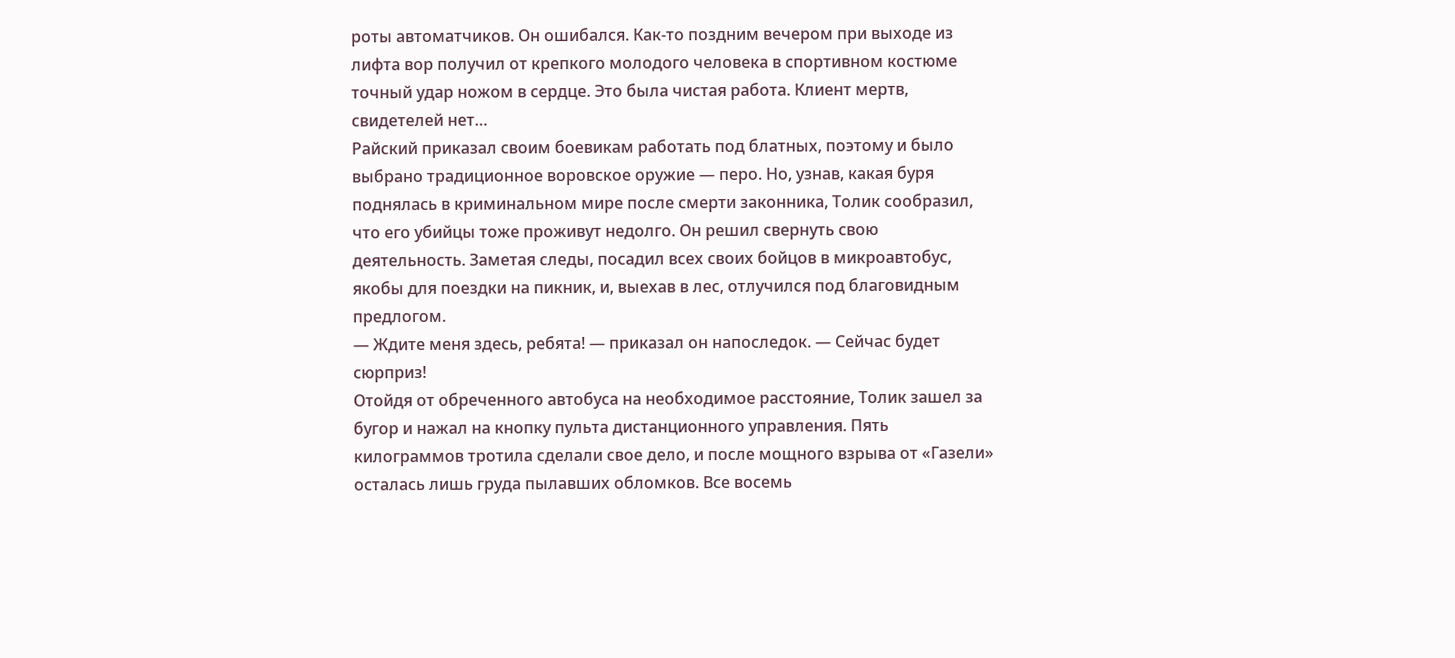роты автоматчиков. Он ошибался. Как-то поздним вечером при выходе из лифта вор получил от крепкого молодого человека в спортивном костюме точный удар ножом в сердце. Это была чистая работа. Клиент мертв, свидетелей нет…
Райский приказал своим боевикам работать под блатных, поэтому и было выбрано традиционное воровское оружие — перо. Но, узнав, какая буря поднялась в криминальном мире после смерти законника, Толик сообразил, что его убийцы тоже проживут недолго. Он решил свернуть свою деятельность. Заметая следы, посадил всех своих бойцов в микроавтобус, якобы для поездки на пикник, и, выехав в лес, отлучился под благовидным предлогом.
— Ждите меня здесь, ребята! — приказал он напоследок. — Сейчас будет сюрприз!
Отойдя от обреченного автобуса на необходимое расстояние, Толик зашел за бугор и нажал на кнопку пульта дистанционного управления. Пять килограммов тротила сделали свое дело, и после мощного взрыва от «Газели» осталась лишь груда пылавших обломков. Все восемь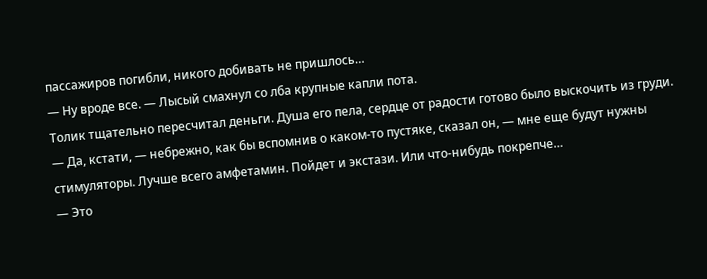пассажиров погибли, никого добивать не пришлось…
— Ну вроде все. — Лысый смахнул со лба крупные капли пота.
Толик тщательно пересчитал деньги. Душа его пела, сердце от радости готово было выскочить из груди.
— Да, кстати, — небрежно, как бы вспомнив о каком-то пустяке, сказал он, — мне еще будут нужны стимуляторы. Лучше всего амфетамин. Пойдет и экстази. Или что-нибудь покрепче…
— Это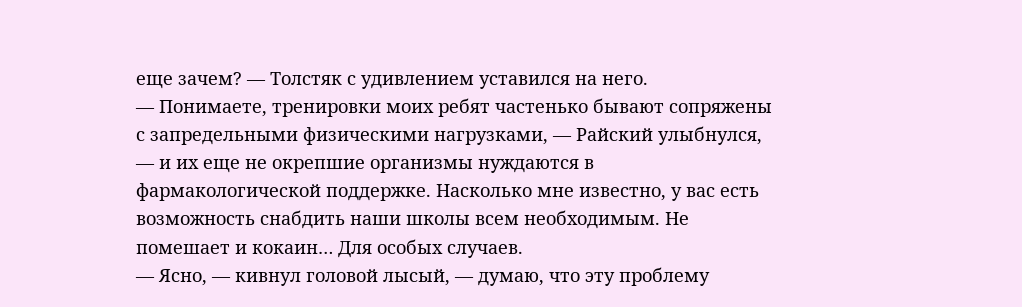еще зачем? — Толстяк с удивлением уставился на него.
— Понимаете, тренировки моих ребят частенько бывают сопряжены с запредельными физическими нагрузками, — Райский улыбнулся, — и их еще не окрепшие организмы нуждаются в фармакологической поддержке. Насколько мне известно, у вас есть возможность снабдить наши школы всем необходимым. Не помешает и кокаин… Для особых случаев.
— Ясно, — кивнул головой лысый, — думаю, что эту проблему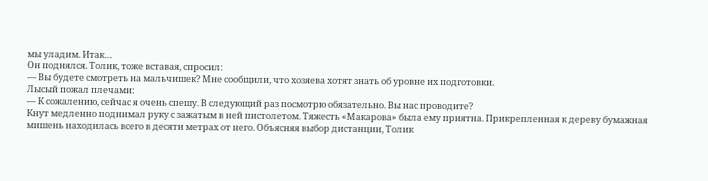мы уладим. Итак…
Он поднялся. Толик, тоже вставая, спросил:
— Вы будете смотреть на мальчишек? Мне сообщили, что хозяева хотят знать об уровне их подготовки.
Лысый пожал плечами:
— К сожалению, сейчас я очень спешу. В следующий раз посмотрю обязательно. Вы нас проводите?
Кнут медленно поднимал руку с зажатым в ней пистолетом. Тяжесть «Макарова» была ему приятна. Прикрепленная к дереву бумажная мишень находилась всего в десяти метрах от него. Объясняя выбор дистанции, Толик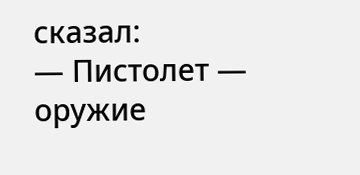сказал:
— Пистолет — оружие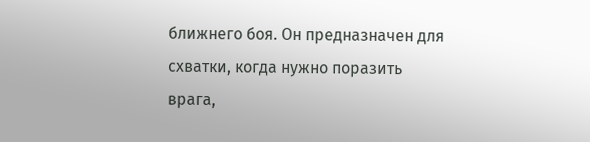ближнего боя. Он предназначен для схватки, когда нужно поразить врага,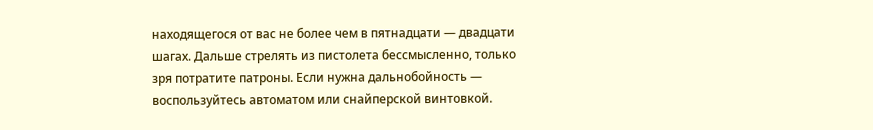находящегося от вас не более чем в пятнадцати — двадцати шагах. Дальше стрелять из пистолета бессмысленно, только зря потратите патроны. Если нужна дальнобойность — воспользуйтесь автоматом или снайперской винтовкой.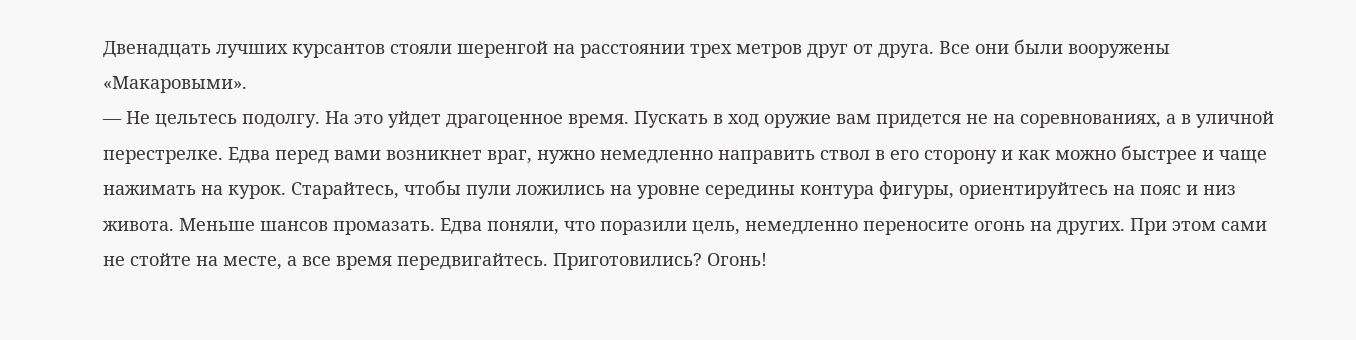Двенадцать лучших курсантов стояли шеренгой на расстоянии трех метров друг от друга. Все они были вооружены «Макаровыми».
— Не цельтесь подолгу. На это уйдет драгоценное время. Пускать в ход оружие вам придется не на соревнованиях, а в уличной перестрелке. Едва перед вами возникнет враг, нужно немедленно направить ствол в его сторону и как можно быстрее и чаще нажимать на курок. Старайтесь, чтобы пули ложились на уровне середины контура фигуры, ориентируйтесь на пояс и низ живота. Меньше шансов промазать. Едва поняли, что поразили цель, немедленно переносите огонь на других. При этом сами не стойте на месте, а все время передвигайтесь. Приготовились? Огонь!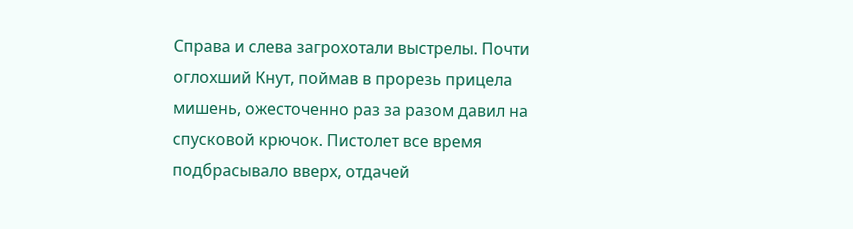Справа и слева загрохотали выстрелы. Почти оглохший Кнут, поймав в прорезь прицела мишень, ожесточенно раз за разом давил на спусковой крючок. Пистолет все время подбрасывало вверх, отдачей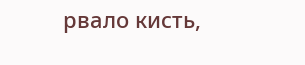рвало кисть,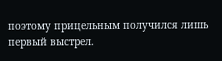поэтому прицельным получился лишь первый выстрел.